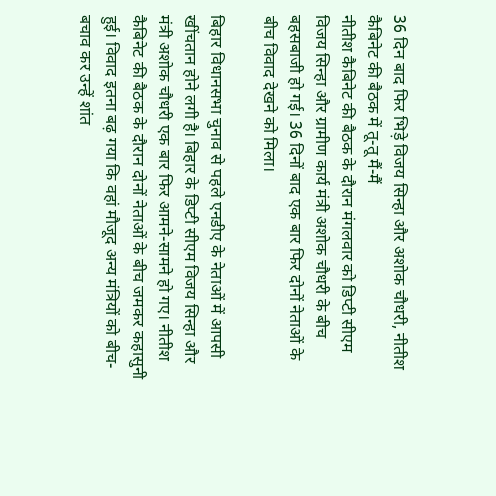36 दिन बाद फिर भिड़े विजय सिन्हा और अशोक चौधरी, नीतीश कैबिनेट की बैठक में तू-तू मैं-मैं
नीतीश कैबिनेट की बैठक के दौरान मंगलवार को डिप्टी सीएम विजय सिन्हा और ग्रामीण कार्य मंत्री अशोक चौधरी के बीच बहसबाजी हो गई। 36 दिनों बाद एक बार फिर दोनों नेताओं के बीच विवाद देखने को मिला।

बिहार विधानसभा चुनाव से पहले एनडीए के नेताओं में आपसी खींचतान होने लगी है। बिहार के डिप्टी सीएम विजय सिन्हा और मंत्री अशोक चौधरी एक बार फिर आमने-सामने हो गए। नीतीश कैबिनेट की बैठक के दौरान दोनों नेताओं के बीच जमकर कहासुनी हुई। विवाद इतना बढ़ गया कि वहां मौजूद अन्य मंत्रियों को बीच-बचाव कर उन्हें शांत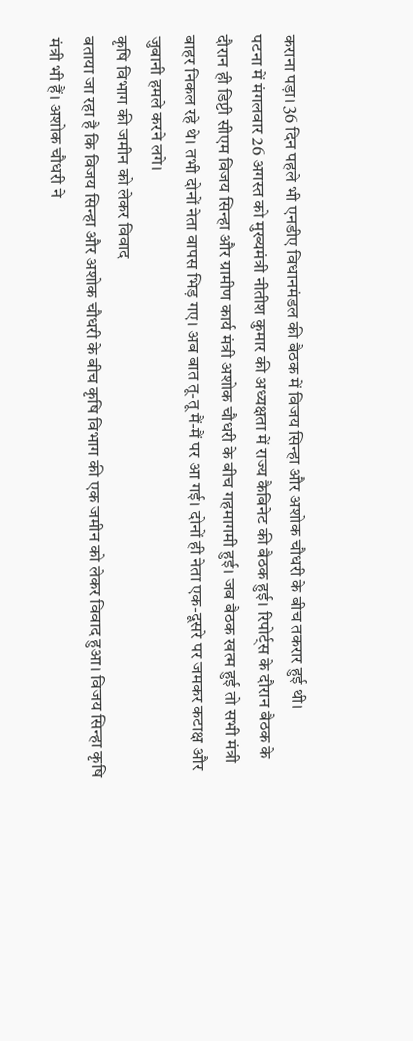कराना पड़ा। 36 दिन पहले भी एनडीए विधानमंडल की बैठक में विजय सिन्हा और अशोक चौधरी के बीच तकरार हुई थी।
पटना में मंगलवार 26 अगस्त को मुख्यमंत्री नीतीश कुमार की अध्यक्षता में राज्य कैबिनेट की बैठक हुई। रिपोर्ट्स के दौरान बैठक के दौरान ही डिप्टी सीएम विजय सिन्हा और ग्रामीण कार्य मंत्री अशोक चौधरी के बीच गहमागमी हुई। जब बैठक खत्म हुई तो सभी मंत्री बाहर निकल रहे थे। तभी दोनों नेता वापस भिड़ गए। अब बात तू-तू मैं-मैं पर आ गई। दोनों ही नेता एक-दूसरे पर जमकर कटाक्ष और जुबानी हमले करने लगे।
कृषि विभाग की जमीन को लेकर विवाद
बताया जा रहा है कि विजय सिन्हा और अशोक चौधरी के बीच कृषि विभाग की एक जमीन को लेकर विवाद हुआ। विजय सिन्हा कृषि मंत्री भी हैं। अशोक चौधरी ने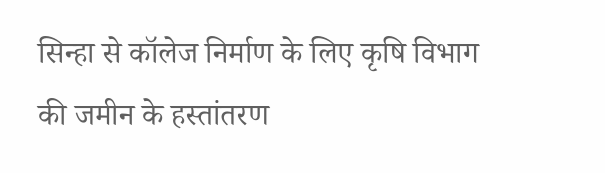सिन्हा से कॉलेज निर्माण के लिए कृषि विभाग की जमीन के हस्तांतरण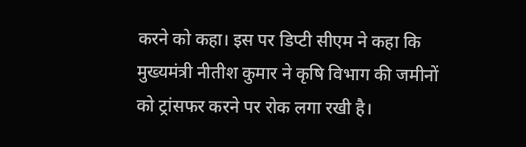करने को कहा। इस पर डिप्टी सीएम ने कहा कि मुख्यमंत्री नीतीश कुमार ने कृषि विभाग की जमीनों को ट्रांसफर करने पर रोक लगा रखी है।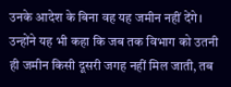उनके आदेश के बिना वह यह जमीन नहीं देंगे। उन्होंने यह भी कहा कि जब तक विभाग को उतनी ही जमीन किसी दूसरी जगह नहीं मिल जाती, तब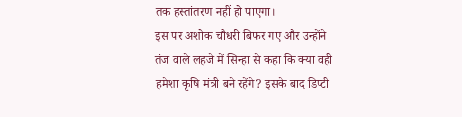तक हस्तांतरण नहीं हो पाएगा।
इस पर अशोक चौधरी बिफर गए और उन्होंने तंज वाले लहजे में सिन्हा से कहा कि क्या वही हमेशा कृषि मंत्री बने रहेंगे? इसके बाद डिप्टी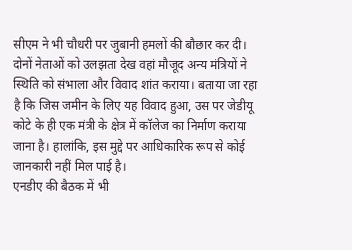सीएम ने भी चौधरी पर जुबानी हमलों की बौछार कर दी। दोनों नेताओं को उलझता देख वहां मौजूद अन्य मंत्रियों ने स्थिति को संभाला और विवाद शांत कराया। बताया जा रहा है कि जिस जमीन के लिए यह विवाद हुआ, उस पर जेडीयू कोटे के ही एक मंत्री के क्षेत्र में कॉलेज का निर्माण कराया जाना है। हालांकि, इस मुद्दे पर आधिकारिक रूप से कोई जानकारी नहीं मिल पाई है।
एनडीए की बैठक में भी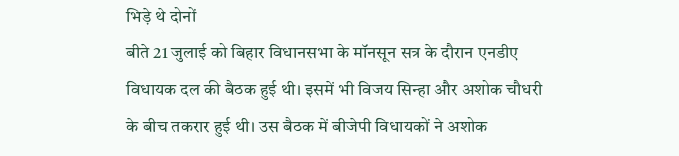भिड़े थे दोनों
बीते 21 जुलाई को बिहार विधानसभा के मॉनसून सत्र के दौरान एनडीए विधायक दल की बैठक हुई थी। इसमें भी विजय सिन्हा और अशोक चौधरी के बीच तकरार हुई थी। उस बैठक में बीजेपी विधायकों ने अशोक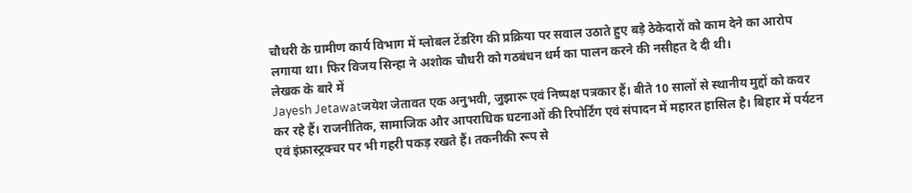चौधरी के ग्रामीण कार्य विभाग में ग्लोबल टेंडरिंग की प्रक्रिया पर सवाल उठाते हुए बड़े ठेकेदारों को काम देने का आरोप लगाया था। फिर विजय सिन्हा ने अशोक चौधरी को गठबंधन धर्म का पालन करने की नसीहत दे दी थी।
लेखक के बारे में
Jayesh Jetawatजयेश जेतावत एक अनुभवी, जुझारू एवं निष्पक्ष पत्रकार हैं। बीते 10 सालों से स्थानीय मुद्दों को कवर कर रहे हैं। राजनीतिक, सामाजिक और आपराधिक घटनाओं की रिपोर्टिंग एवं संपादन में महारत हासिल है। बिहार में पर्यटन एवं इंफ्रास्ट्रक्चर पर भी गहरी पकड़ रखते हैं। तकनीकी रूप से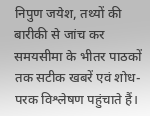निपुण जयेश, तथ्यों की बारीकी से जांच कर समयसीमा के भीतर पाठकों तक सटीक खबरें एवं शोध-परक विश्लेषण पहुंचाते हैं।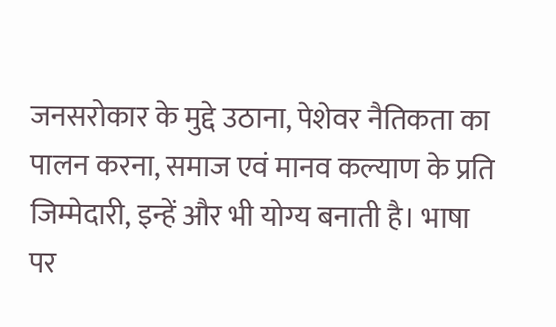जनसरोकार के मुद्दे उठाना, पेशेवर नैतिकता का पालन करना, समाज एवं मानव कल्याण के प्रति जिम्मेदारी, इन्हें और भी योग्य बनाती है। भाषा पर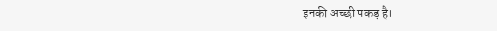इनकी अच्छी पकड़ है।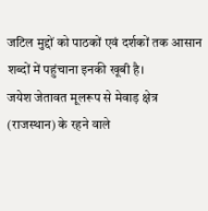जटिल मुद्दों को पाठकों एवं दर्शकों तक आसान शब्दों में पहुंचाना इनकी खूबी है।
जयेश जेतावत मूलरूप से मेवाड़ क्षेत्र (राजस्थान) के रहने वाले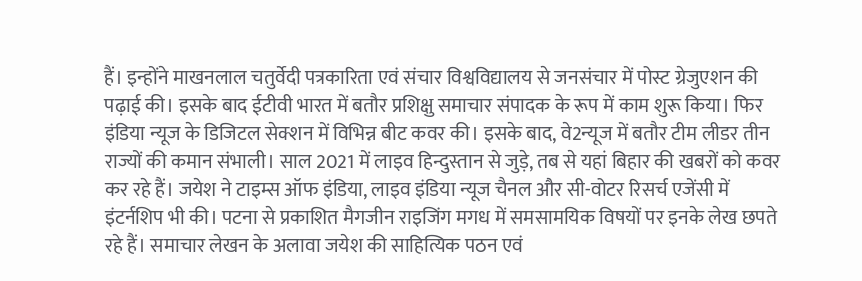हैं। इन्होंने माखनलाल चतुर्वेदी पत्रकारिता एवं संचार विश्वविद्यालय से जनसंचार में पोस्ट ग्रेजुएशन की पढ़ाई की। इसके बाद ईटीवी भारत में बतौर प्रशिक्षु समाचार संपादक के रूप में काम शुरू किया। फिर इंडिया न्यूज के डिजिटल सेक्शन में विभिन्न बीट कवर की। इसके बाद, वे2न्यूज में बतौर टीम लीडर तीन राज्यों की कमान संभाली। साल 2021 में लाइव हिन्दुस्तान से जुड़े, तब से यहां बिहार की खबरों को कवर कर रहे हैं। जयेश ने टाइम्स ऑफ इंडिया, लाइव इंडिया न्यूज चैनल और सी-वोटर रिसर्च एजेंसी में इंटर्नशिप भी की। पटना से प्रकाशित मैगजीन राइजिंग मगध में समसामयिक विषयों पर इनके लेख छपते रहे हैं। समाचार लेखन के अलावा जयेश की साहित्यिक पठन एवं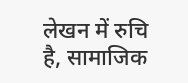लेखन में रुचि है, सामाजिक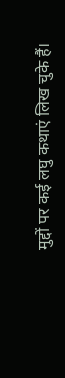मुद्दों पर कई लघु कथाएं लिख चुके हैं।